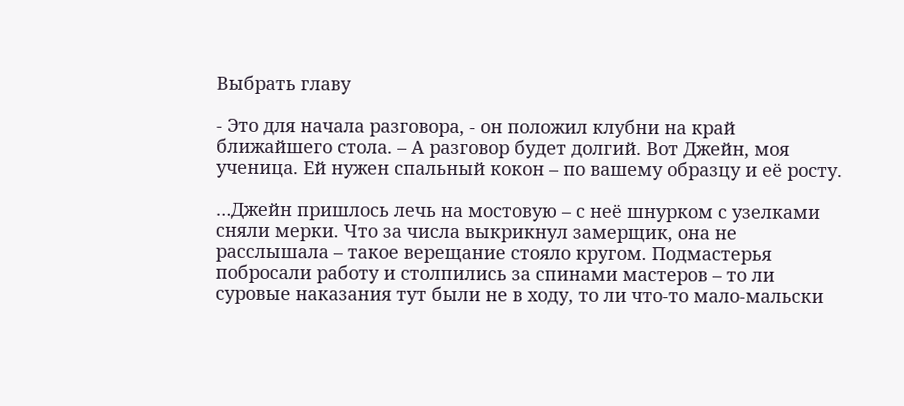Выбрать главу

- Это для начала разговора, - он положил клубни на край ближайшего стола. – А разговор будет долгий. Вот Джейн, моя ученица. Ей нужен спальный кокон – по вашему образцу и её росту.

…Джейн пришлось лечь на мостовую – с неё шнурком с узелками сняли мерки. Что за числа выкрикнул замерщик, она не расслышала – такое верещание стояло кругом. Подмастерья побросали работу и столпились за спинами мастеров – то ли суровые наказания тут были не в ходу, то ли что-то мало-мальски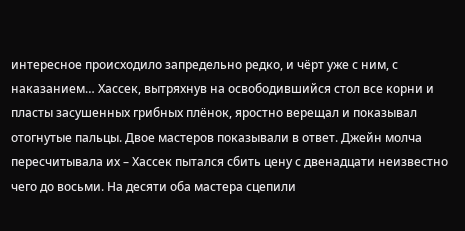интересное происходило запредельно редко, и чёрт уже с ним, с наказанием… Хассек, вытряхнув на освободившийся стол все корни и пласты засушенных грибных плёнок, яростно верещал и показывал отогнутые пальцы. Двое мастеров показывали в ответ. Джейн молча пересчитывала их – Хассек пытался сбить цену с двенадцати неизвестно чего до восьми. На десяти оба мастера сцепили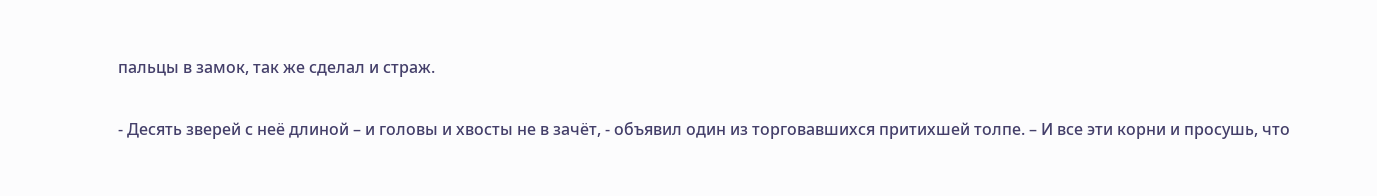пальцы в замок, так же сделал и страж.

- Десять зверей с неё длиной – и головы и хвосты не в зачёт, - объявил один из торговавшихся притихшей толпе. – И все эти корни и просушь, что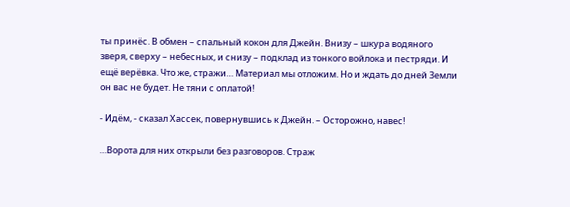ты принёс. В обмен – спальный кокон для Джейн. Внизу – шкура водяного зверя, сверху – небесных, и снизу – подклад из тонкого войлока и пестряди. И ещё верёвка. Что же, стражи… Материал мы отложим. Но и ждать до дней Земли он вас не будет. Не тяни с оплатой!

- Идём, - сказал Хассек, повернувшись к Джейн. – Осторожно, навес!

…Ворота для них открыли без разговоров. Страж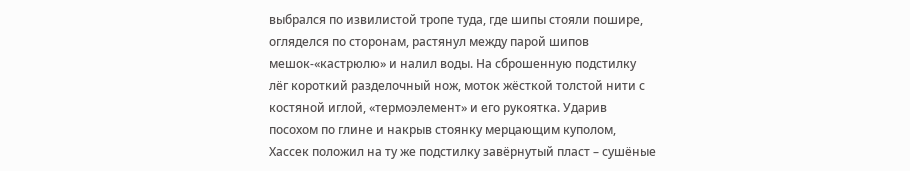выбрался по извилистой тропе туда, где шипы стояли пошире, огляделся по сторонам, растянул между парой шипов мешок-«кастрюлю» и налил воды. На сброшенную подстилку лёг короткий разделочный нож, моток жёсткой толстой нити с костяной иглой, «термоэлемент» и его рукоятка. Ударив посохом по глине и накрыв стоянку мерцающим куполом, Хассек положил на ту же подстилку завёрнутый пласт – сушёные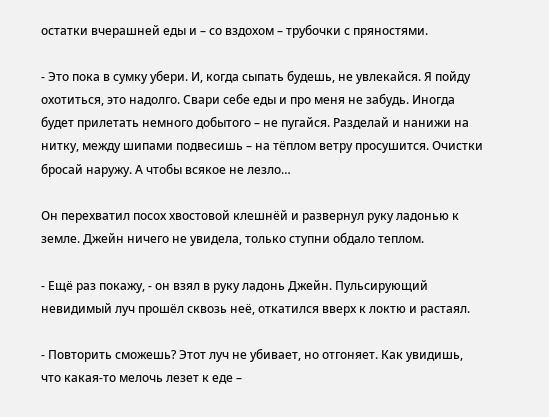остатки вчерашней еды и – со вздохом – трубочки с пряностями.

- Это пока в сумку убери. И, когда сыпать будешь, не увлекайся. Я пойду охотиться, это надолго. Свари себе еды и про меня не забудь. Иногда будет прилетать немного добытого – не пугайся. Разделай и нанижи на нитку, между шипами подвесишь – на тёплом ветру просушится. Очистки бросай наружу. А чтобы всякое не лезло…

Он перехватил посох хвостовой клешнёй и развернул руку ладонью к земле. Джейн ничего не увидела, только ступни обдало теплом.

- Ещё раз покажу, - он взял в руку ладонь Джейн. Пульсирующий невидимый луч прошёл сквозь неё, откатился вверх к локтю и растаял.

- Повторить сможешь? Этот луч не убивает, но отгоняет. Как увидишь, что какая-то мелочь лезет к еде –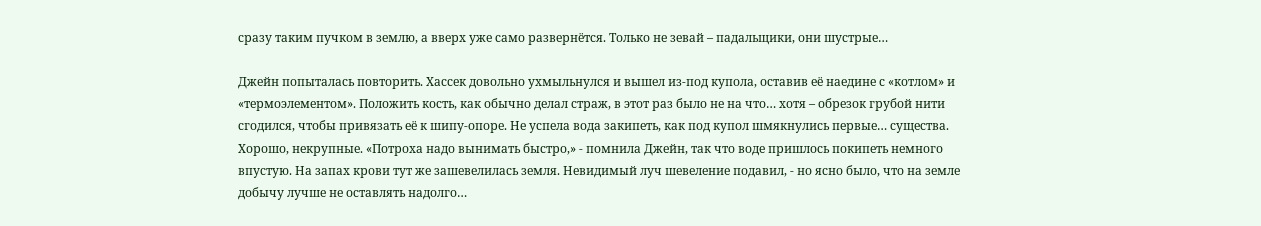сразу таким пучком в землю, а вверх уже само развернётся. Только не зевай – падальщики, они шустрые…

Джейн попыталась повторить. Хассек довольно ухмыльнулся и вышел из-под купола, оставив её наедине с «котлом» и «термоэлементом». Положить кость, как обычно делал страж, в этот раз было не на что… хотя – обрезок грубой нити сгодился, чтобы привязать её к шипу-опоре. Не успела вода закипеть, как под купол шмякнулись первые… существа. Хорошо, некрупные. «Потроха надо вынимать быстро,» - помнила Джейн, так что воде пришлось покипеть немного впустую. На запах крови тут же зашевелилась земля. Невидимый луч шевеление подавил, - но ясно было, что на земле добычу лучше не оставлять надолго…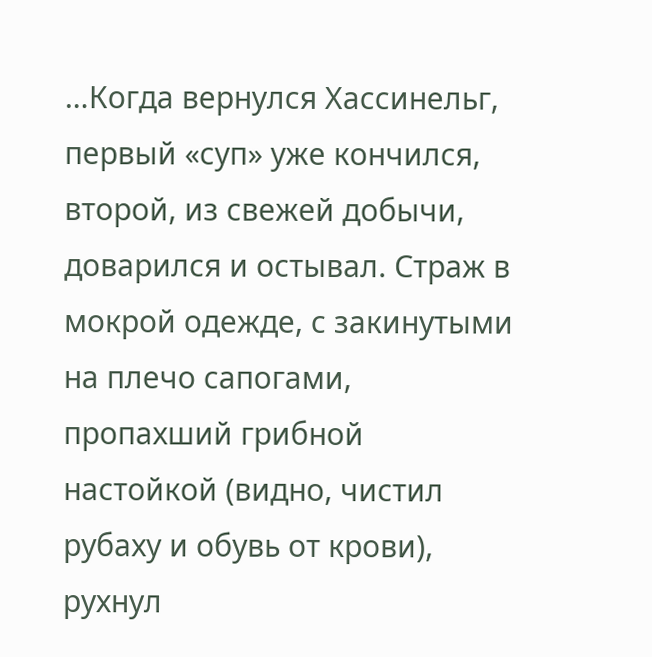…Когда вернулся Хассинельг, первый «суп» уже кончился, второй, из свежей добычи, доварился и остывал. Страж в мокрой одежде, с закинутыми на плечо сапогами, пропахший грибной настойкой (видно, чистил рубаху и обувь от крови), рухнул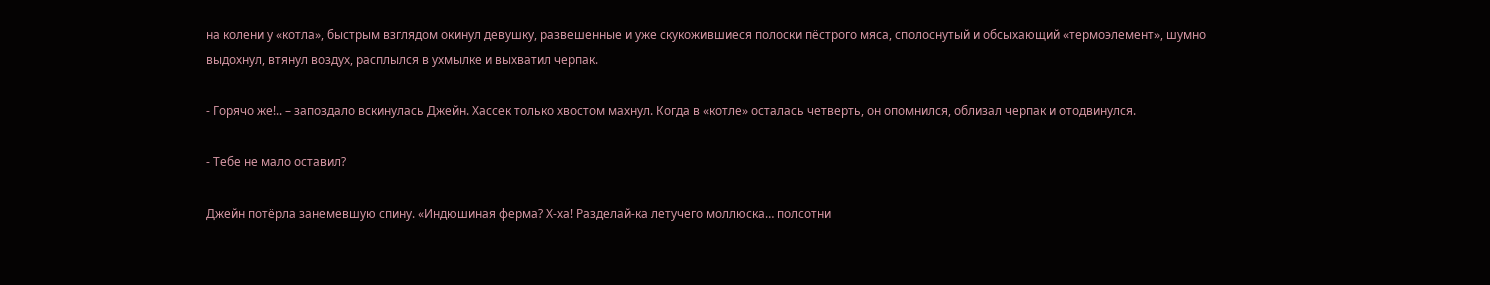на колени у «котла», быстрым взглядом окинул девушку, развешенные и уже скукожившиеся полоски пёстрого мяса, сполоснутый и обсыхающий «термоэлемент», шумно выдохнул, втянул воздух, расплылся в ухмылке и выхватил черпак.

- Горячо же!.. – запоздало вскинулась Джейн. Хассек только хвостом махнул. Когда в «котле» осталась четверть, он опомнился, облизал черпак и отодвинулся.

- Тебе не мало оставил?

Джейн потёрла занемевшую спину. «Индюшиная ферма? Х-ха! Разделай-ка летучего моллюска… полсотни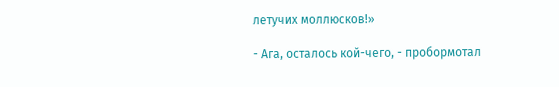летучих моллюсков!»

- Ага, осталось кой-чего, - пробормотал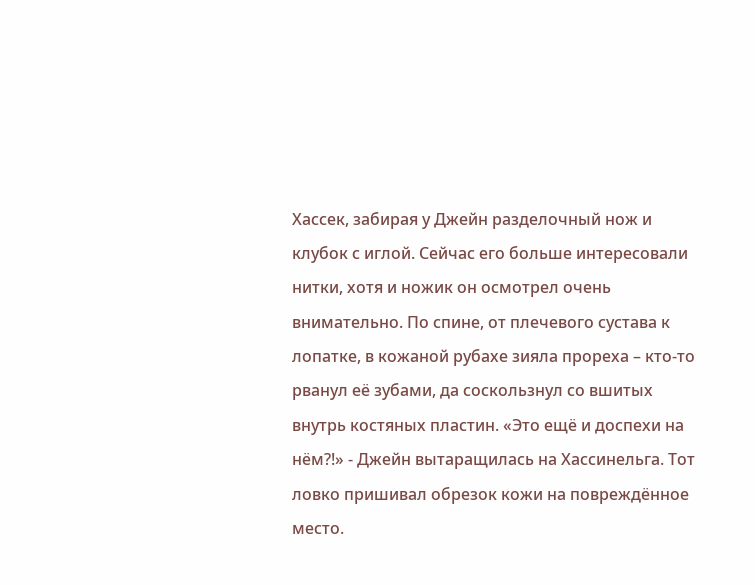Хассек, забирая у Джейн разделочный нож и клубок с иглой. Сейчас его больше интересовали нитки, хотя и ножик он осмотрел очень внимательно. По спине, от плечевого сустава к лопатке, в кожаной рубахе зияла прореха – кто-то рванул её зубами, да соскользнул со вшитых внутрь костяных пластин. «Это ещё и доспехи на нём?!» - Джейн вытаращилась на Хассинельга. Тот ловко пришивал обрезок кожи на повреждённое место.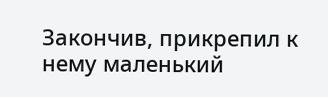Закончив, прикрепил к нему маленький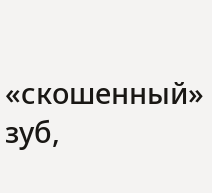«скошенный» зуб,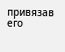привязав его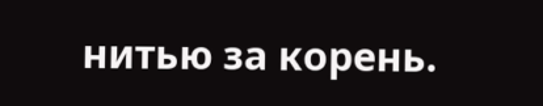нитью за корень.